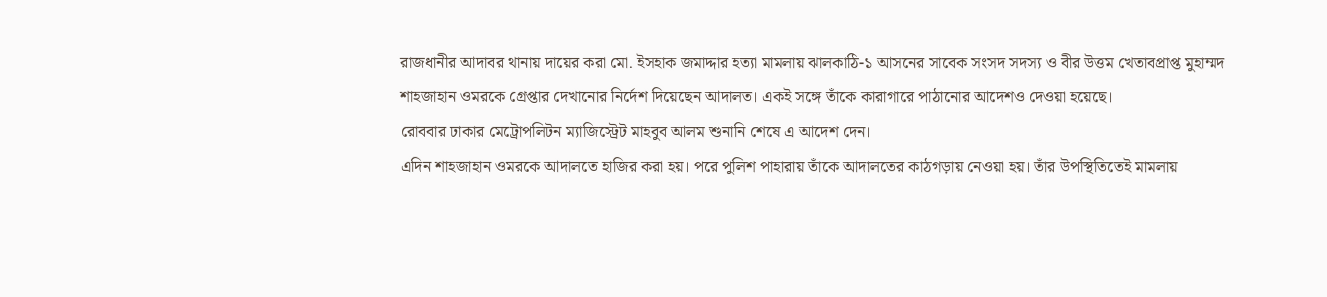রাজধানীর আদাবর থানায় দায়ের করা মো. ইসহাক জমাদ্দার হত্যা মামলায় ঝালকাঠি-১ আসনের সাবেক সংসদ সদস্য ও বীর উত্তম খেতাবপ্রাপ্ত মুহাম্মদ শাহজাহান ওমরকে গ্রেপ্তার দেখানোর নির্দেশ দিয়েছেন আদালত। একই সঙ্গে তাঁকে কারাগারে পাঠানোর আদেশও দেওয়া হয়েছে।
রোববার ঢাকার মেট্রোপলিটন ম্যাজিস্ট্রেট মাহবুব আলম শুনানি শেষে এ আদেশ দেন।
এদিন শাহজাহান ওমরকে আদালতে হাজির করা হয়। পরে পুলিশ পাহারায় তাঁকে আদালতের কাঠগড়ায় নেওয়া হয়। তাঁর উপস্থিতিতেই মামলায়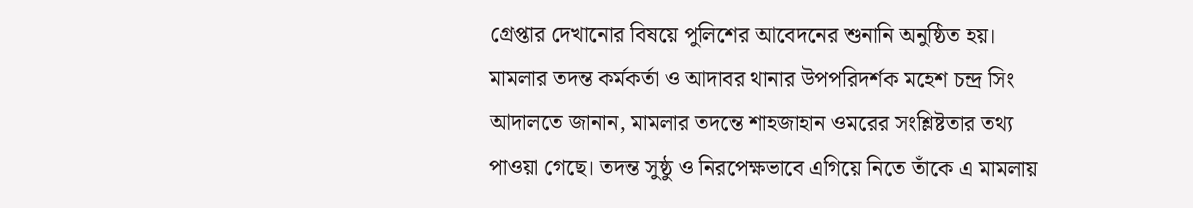গ্রেপ্তার দেখানোর বিষয়ে পুলিশের আবেদনের শুনানি অনুষ্ঠিত হয়।
মামলার তদন্ত কর্মকর্তা ও আদাবর থানার উপপরিদর্শক মহেশ চন্দ্র সিং আদালতে জানান, মামলার তদন্তে শাহজাহান ওমরের সংশ্লিষ্টতার তথ্য পাওয়া গেছে। তদন্ত সুষ্ঠু ও নিরপেক্ষভাবে এগিয়ে নিতে তাঁকে এ মামলায়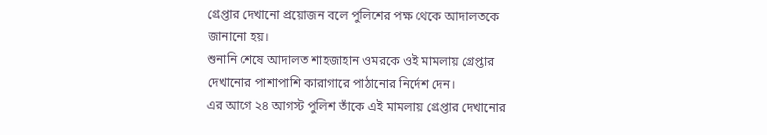গ্রেপ্তার দেখানো প্রয়োজন বলে পুলিশের পক্ষ থেকে আদালতকে জানানো হয়।
শুনানি শেষে আদালত শাহজাহান ওমরকে ওই মামলায় গ্রেপ্তার দেখানোর পাশাপাশি কারাগারে পাঠানোর নির্দেশ দেন।
এর আগে ২৪ আগস্ট পুলিশ তাঁকে এই মামলায় গ্রেপ্তার দেখানোর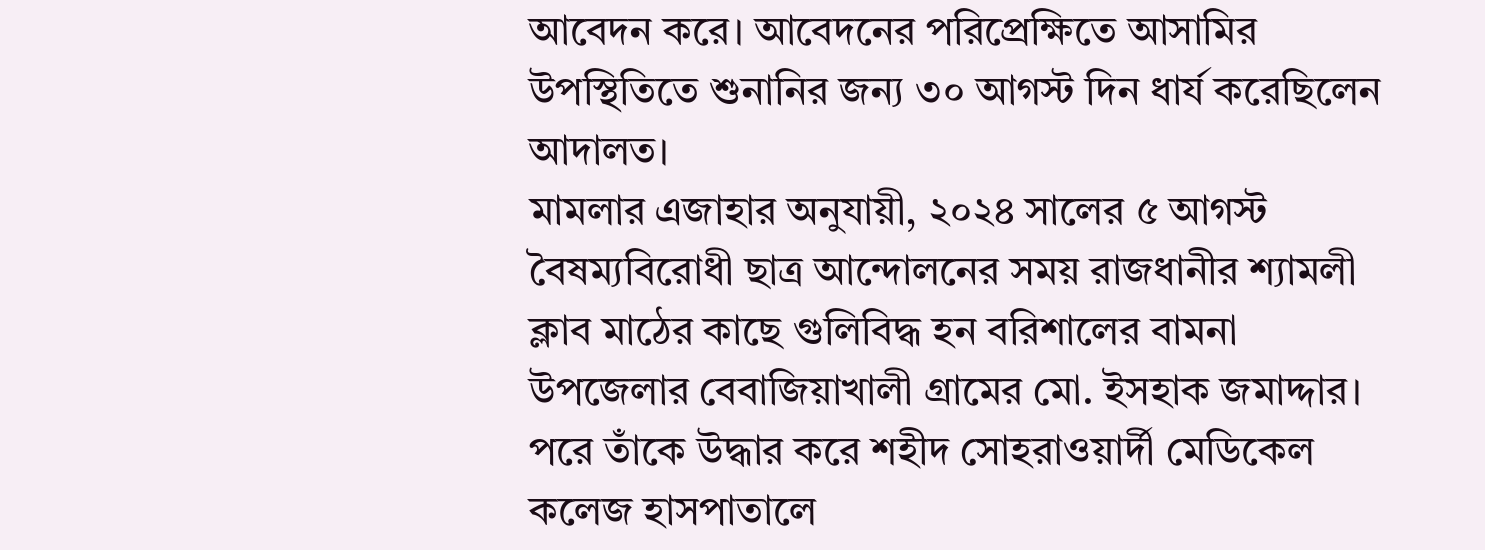আবেদন করে। আবেদনের পরিপ্রেক্ষিতে আসামির উপস্থিতিতে শুনানির জন্য ৩০ আগস্ট দিন ধার্য করেছিলেন আদালত।
মামলার এজাহার অনুযায়ী, ২০২৪ সালের ৫ আগস্ট বৈষম্যবিরোধী ছাত্র আন্দোলনের সময় রাজধানীর শ্যামলী ক্লাব মাঠের কাছে গুলিবিদ্ধ হন বরিশালের বামনা উপজেলার বেবাজিয়াখালী গ্রামের মো. ইসহাক জমাদ্দার। পরে তাঁকে উদ্ধার করে শহীদ সোহরাওয়ার্দী মেডিকেল কলেজ হাসপাতালে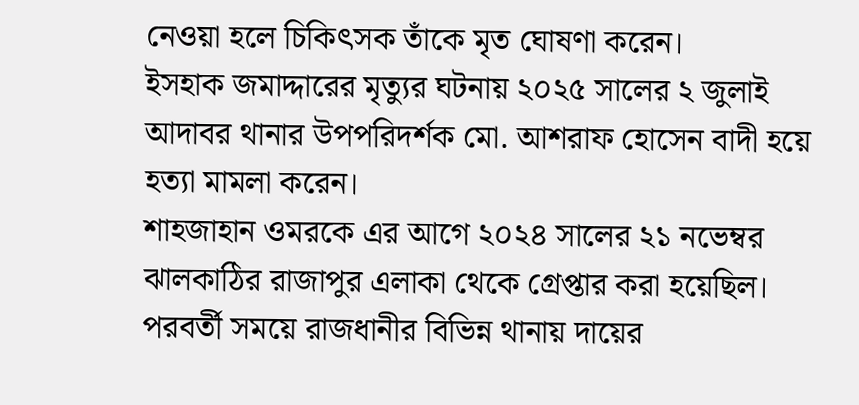নেওয়া হলে চিকিৎসক তাঁকে মৃত ঘোষণা করেন।
ইসহাক জমাদ্দারের মৃত্যুর ঘটনায় ২০২৫ সালের ২ জুলাই আদাবর থানার উপপরিদর্শক মো. আশরাফ হোসেন বাদী হয়ে হত্যা মামলা করেন।
শাহজাহান ওমরকে এর আগে ২০২৪ সালের ২১ নভেম্বর ঝালকাঠির রাজাপুর এলাকা থেকে গ্রেপ্তার করা হয়েছিল। পরবর্তী সময়ে রাজধানীর বিভিন্ন থানায় দায়ের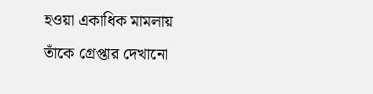হওয়া একাধিক মামলায় তাঁকে গ্রেপ্তার দেখানো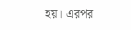হয়। এরপর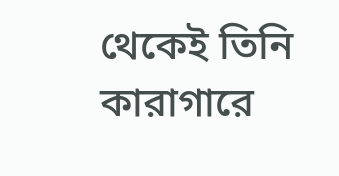থেকেই তিনি কারাগারে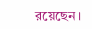রয়েছেন।